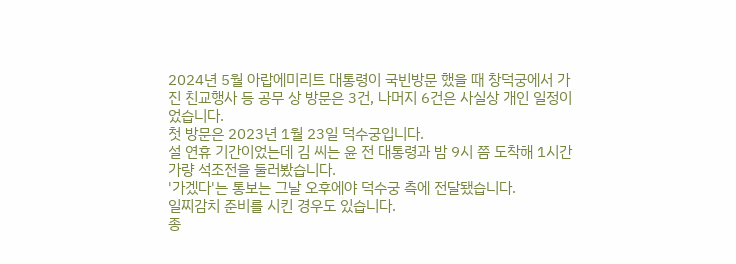2024년 5월 아랍에미리트 대통령이 국빈방문 했을 때 창덕궁에서 가진 친교행사 등 공무 상 방문은 3건, 나머지 6건은 사실상 개인 일정이었습니다.
첫 방문은 2023년 1월 23일 덕수궁입니다.
설 연휴 기간이었는데 김 씨는 윤 전 대통령과 밤 9시 쯤 도착해 1시간 가량 석조전을 둘러봤습니다.
'가겠다'는 통보는 그날 오후에야 덕수궁 측에 전달됐습니다.
일찌감치 준비를 시킨 경우도 있습니다.
종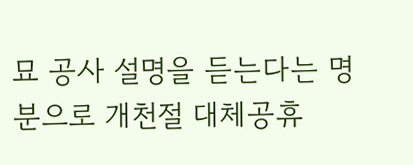묘 공사 설명을 듣는다는 명분으로 개천절 대체공휴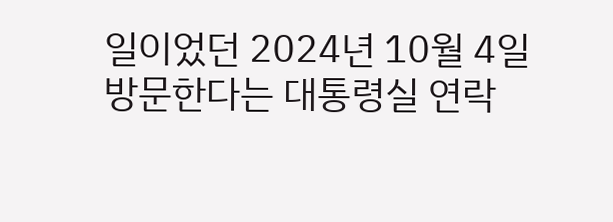일이었던 2024년 10월 4일 방문한다는 대통령실 연락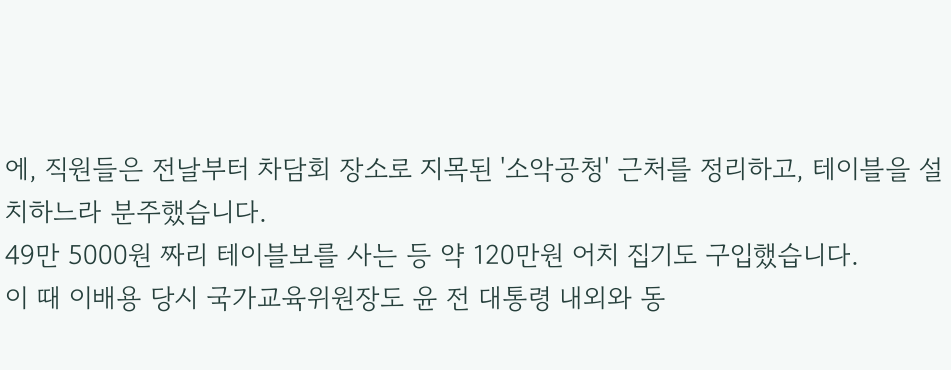에, 직원들은 전날부터 차담회 장소로 지목된 '소악공청' 근처를 정리하고, 테이블을 설치하느라 분주했습니다.
49만 5000원 짜리 테이블보를 사는 등 약 120만원 어치 집기도 구입했습니다.
이 때 이배용 당시 국가교육위원장도 윤 전 대통령 내외와 동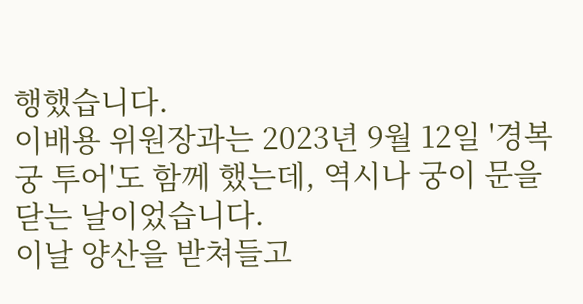행했습니다.
이배용 위원장과는 2023년 9월 12일 '경복궁 투어'도 함께 했는데, 역시나 궁이 문을 닫는 날이었습니다.
이날 양산을 받쳐들고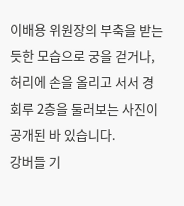이배용 위원장의 부축을 받는 듯한 모습으로 궁을 걷거나, 허리에 손을 올리고 서서 경회루 2층을 둘러보는 사진이 공개된 바 있습니다.
강버들 기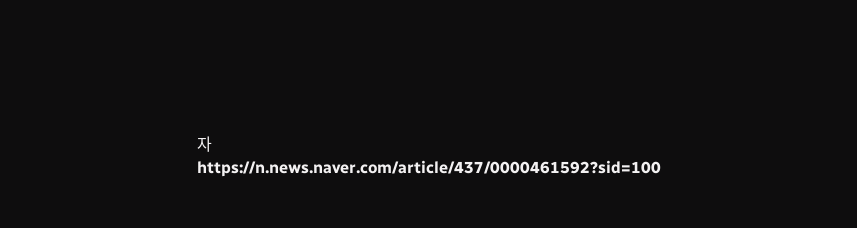자
https://n.news.naver.com/article/437/0000461592?sid=100